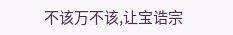不该万不该,让宝诰宗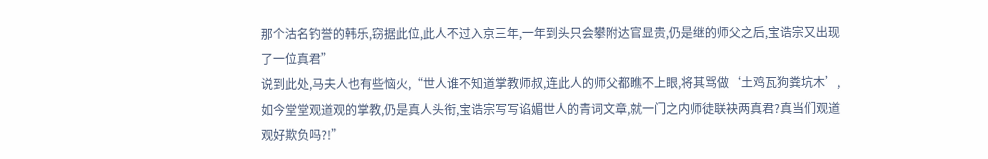那个沽名钓誉的韩乐,窃据此位,此人不过入京三年,一年到头只会攀附达官显贵,仍是继的师父之后,宝诰宗又出现了一位真君”
说到此处,马夫人也有些恼火,“世人谁不知道掌教师叔,连此人的师父都瞧不上眼,将其骂做‘土鸡瓦狗粪坑木’,如今堂堂观道观的掌教,仍是真人头衔,宝诰宗写写谄媚世人的青词文章,就一门之内师徒联袂两真君?真当们观道观好欺负吗?!”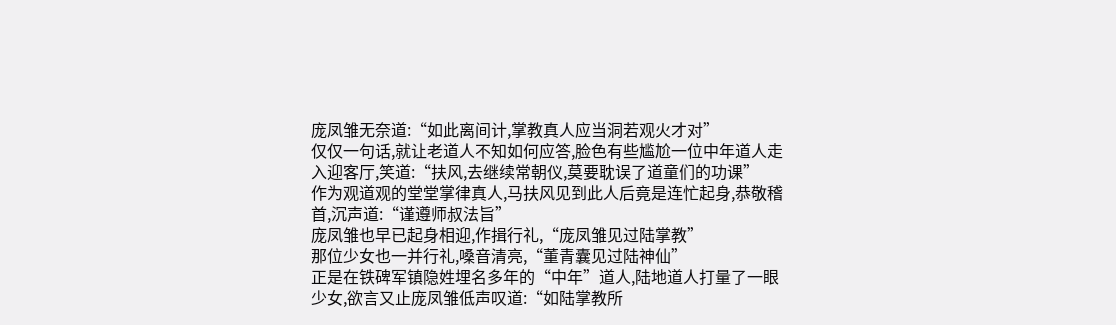庞凤雏无奈道:“如此离间计,掌教真人应当洞若观火才对”
仅仅一句话,就让老道人不知如何应答,脸色有些尴尬一位中年道人走入迎客厅,笑道:“扶风,去继续常朝仪,莫要耽误了道童们的功课”
作为观道观的堂堂掌律真人,马扶风见到此人后竟是连忙起身,恭敬稽首,沉声道:“谨遵师叔法旨”
庞凤雏也早已起身相迎,作揖行礼,“庞凤雏见过陆掌教”
那位少女也一并行礼,嗓音清亮,“董青囊见过陆神仙”
正是在铁碑军镇隐姓埋名多年的“中年”道人,陆地道人打量了一眼少女,欲言又止庞凤雏低声叹道:“如陆掌教所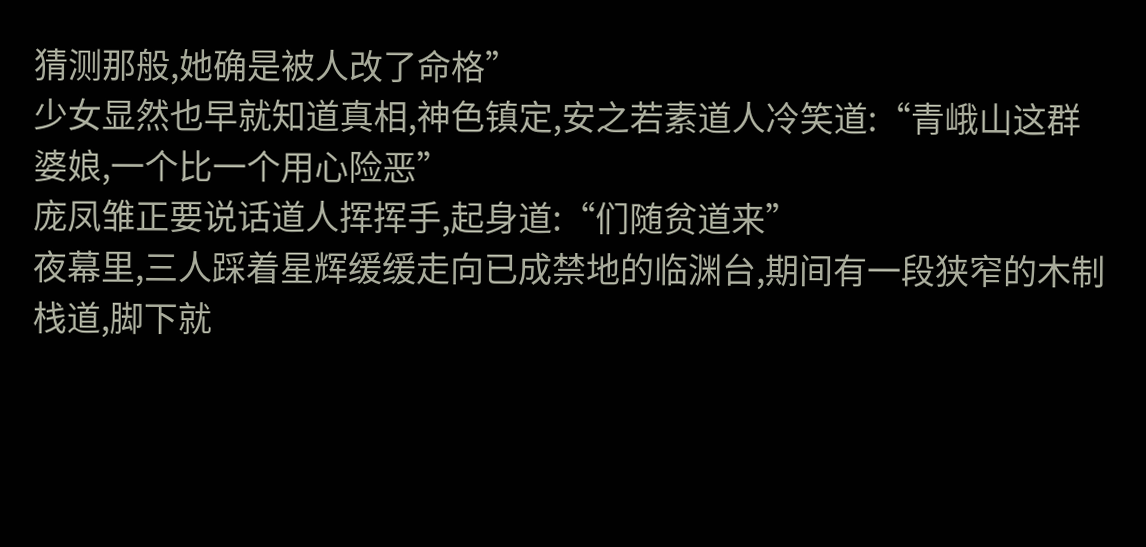猜测那般,她确是被人改了命格”
少女显然也早就知道真相,神色镇定,安之若素道人冷笑道:“青峨山这群婆娘,一个比一个用心险恶”
庞凤雏正要说话道人挥挥手,起身道:“们随贫道来”
夜幕里,三人踩着星辉缓缓走向已成禁地的临渊台,期间有一段狭窄的木制栈道,脚下就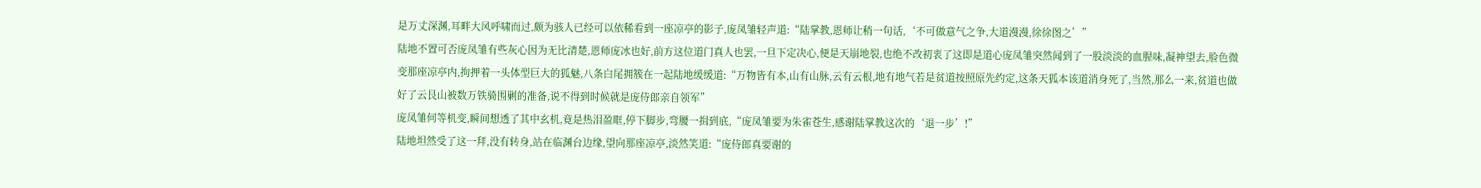是万丈深渊,耳畔大风呼啸而过,颇为骇人已经可以依稀看到一座凉亭的影子,庞凤雏轻声道:“陆掌教,恩师让稍一句话,‘不可做意气之争,大道漫漫,徐徐图之’”
陆地不置可否庞凤雏有些灰心因为无比清楚,恩师庞冰也好,前方这位道门真人也罢,一旦下定决心,便是天崩地裂,也绝不改初衷了这即是道心庞凤雏突然闻到了一股淡淡的血腥味,凝神望去,脸色微变那座凉亭内,拘押着一头体型巨大的狐魅,八条白尾拥簇在一起陆地缓缓道:“万物皆有本,山有山脉,云有云根,地有地气若是贫道按照原先约定,这条天狐本该道消身死了,当然,那么一来,贫道也做好了云艮山被数万铁骑围剿的准备,说不得到时候就是庞侍郎亲自领军”
庞凤雏何等机变,瞬间想透了其中玄机,竟是热泪盈眶,停下脚步,弯腰一揖到底,“庞凤雏要为朱雀苍生,感谢陆掌教这次的‘退一步’!”
陆地坦然受了这一拜,没有转身,站在临渊台边缘,望向那座凉亭,淡然笑道:“庞侍郎真要谢的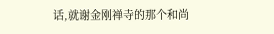话,就谢金刚禅寺的那个和尚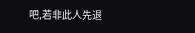吧,若非此人先退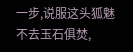一步,说服这头狐魅不去玉石俱焚,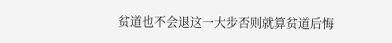贫道也不会退这一大步否则就算贫道后悔